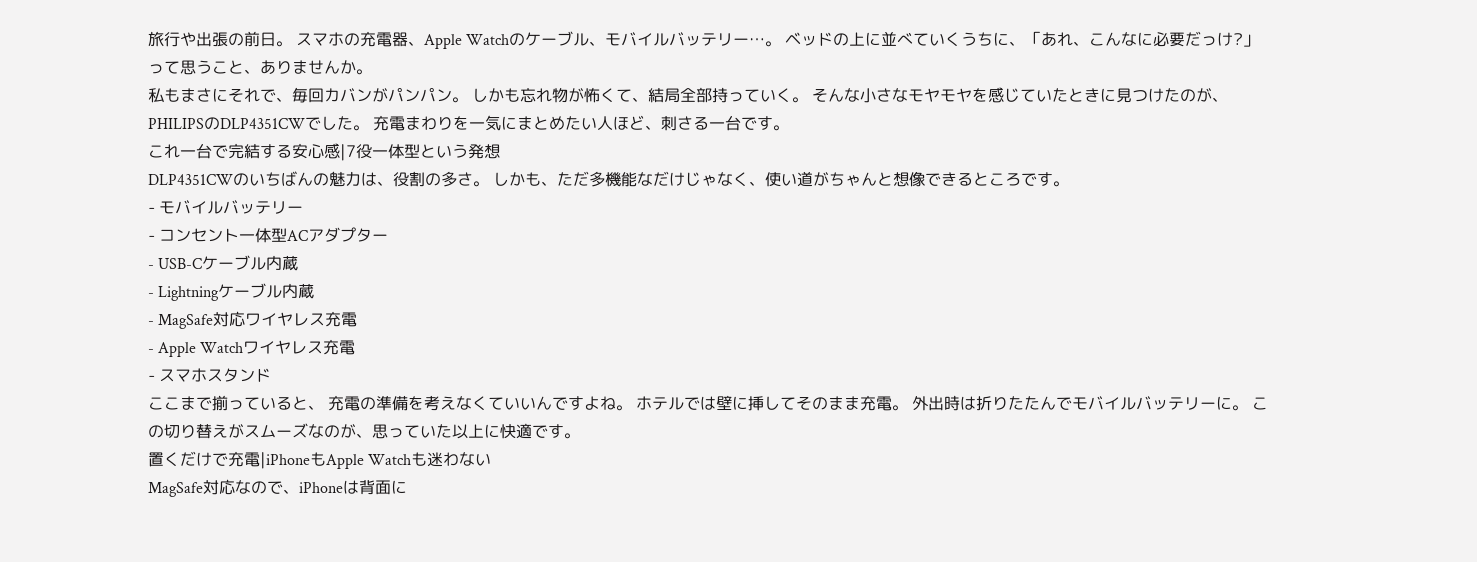旅行や出張の前日。 スマホの充電器、Apple Watchのケーブル、モバイルバッテリー…。 ベッドの上に並べていくうちに、「あれ、こんなに必要だっけ?」って思うこと、ありませんか。
私もまさにそれで、毎回カバンがパンパン。 しかも忘れ物が怖くて、結局全部持っていく。 そんな小さなモヤモヤを感じていたときに見つけたのが、PHILIPSのDLP4351CWでした。 充電まわりを一気にまとめたい人ほど、刺さる一台です。
これ一台で完結する安心感|7役一体型という発想
DLP4351CWのいちばんの魅力は、役割の多さ。 しかも、ただ多機能なだけじゃなく、使い道がちゃんと想像できるところです。
- モバイルバッテリー
- コンセント一体型ACアダプター
- USB-Cケーブル内蔵
- Lightningケーブル内蔵
- MagSafe対応ワイヤレス充電
- Apple Watchワイヤレス充電
- スマホスタンド
ここまで揃っていると、 充電の準備を考えなくていいんですよね。 ホテルでは壁に挿してそのまま充電。 外出時は折りたたんでモバイルバッテリーに。 この切り替えがスムーズなのが、思っていた以上に快適です。
置くだけで充電|iPhoneもApple Watchも迷わない
MagSafe対応なので、iPhoneは背面に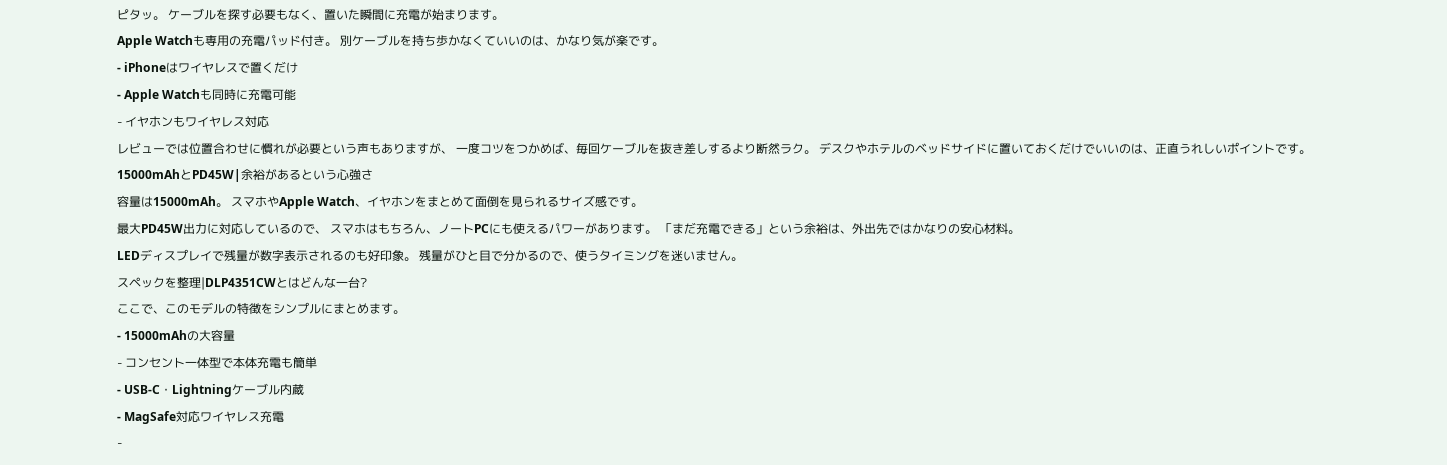ピタッ。 ケーブルを探す必要もなく、置いた瞬間に充電が始まります。
Apple Watchも専用の充電パッド付き。 別ケーブルを持ち歩かなくていいのは、かなり気が楽です。
- iPhoneはワイヤレスで置くだけ
- Apple Watchも同時に充電可能
- イヤホンもワイヤレス対応
レビューでは位置合わせに慣れが必要という声もありますが、 一度コツをつかめば、毎回ケーブルを抜き差しするより断然ラク。 デスクやホテルのベッドサイドに置いておくだけでいいのは、正直うれしいポイントです。
15000mAhとPD45W|余裕があるという心強さ
容量は15000mAh。 スマホやApple Watch、イヤホンをまとめて面倒を見られるサイズ感です。
最大PD45W出力に対応しているので、 スマホはもちろん、ノートPCにも使えるパワーがあります。 「まだ充電できる」という余裕は、外出先ではかなりの安心材料。
LEDディスプレイで残量が数字表示されるのも好印象。 残量がひと目で分かるので、使うタイミングを迷いません。
スペックを整理|DLP4351CWとはどんな一台?
ここで、このモデルの特徴をシンプルにまとめます。
- 15000mAhの大容量
- コンセント一体型で本体充電も簡単
- USB-C・Lightningケーブル内蔵
- MagSafe対応ワイヤレス充電
-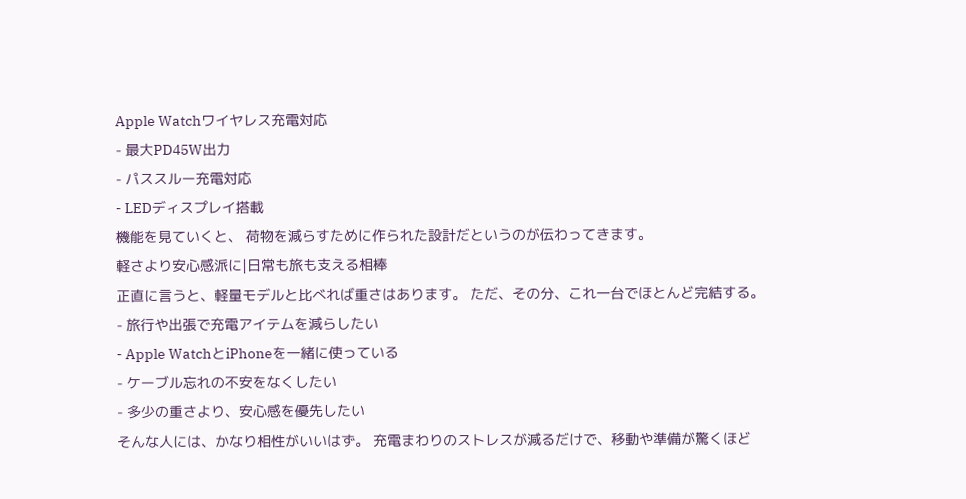Apple Watchワイヤレス充電対応
- 最大PD45W出力
- パススルー充電対応
- LEDディスプレイ搭載
機能を見ていくと、 荷物を減らすために作られた設計だというのが伝わってきます。
軽さより安心感派に|日常も旅も支える相棒
正直に言うと、軽量モデルと比べれば重さはあります。 ただ、その分、これ一台でほとんど完結する。
- 旅行や出張で充電アイテムを減らしたい
- Apple WatchとiPhoneを一緒に使っている
- ケーブル忘れの不安をなくしたい
- 多少の重さより、安心感を優先したい
そんな人には、かなり相性がいいはず。 充電まわりのストレスが減るだけで、移動や準備が驚くほど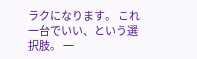ラクになります。 これ一台でいい、という選択肢。 一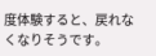度体験すると、戻れなくなりそうです。